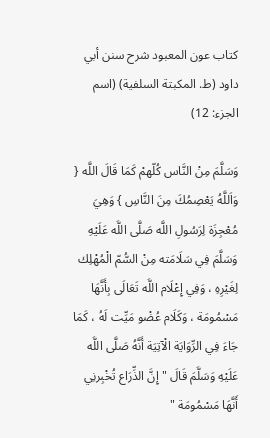كتاب عون المعبود شرح سنن أبي داود (ط. المكبتة السلفية) (اسم الجزء: 12)

وَسَلَّمَ مِنْ النَّاس كُلّهمْ كَمَا قَالَ اللَّه { وَاَللَّهُ يَعْصِمُكَ مِنَ النَّاسِ } وَهِيَ مُعْجِزَة لِرَسُولِ اللَّه صَلَّى اللَّه عَلَيْهِ وَسَلَّمَ فِي سَلَامَته مِنْ السُّمّ الْمُهْلِك لِغَيْرِهِ ، وَفِي إِعْلَام اللَّه تَعَالَى بِأَنَّهَا مَسْمُومَة ، وَكَلَام عُضْو مَيِّت لَهُ ، كَمَا جَاءَ فِي الرِّوَايَة الْآتِيَة أَنَّهُ صَلَّى اللَّه عَلَيْهِ وَسَلَّمَ قَالَ " إِنَّ الذِّرَاع تُخْبِرنِي أَنَّهَا مَسْمُومَة "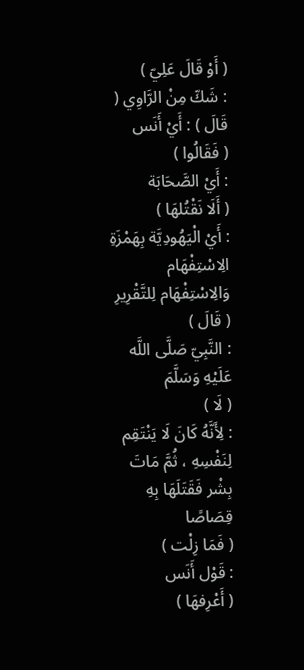( أَوْ قَالَ عَلِيّ )
: شَكّ مِنْ الرَّاوِي ( قَالَ ) : أَيْ أَنَس
( فَقَالُوا )
: أَيْ الصَّحَابَة
( أَلَا نَقْتُلهَا )
: أَيْ الْيَهُودِيَّة بِهَمْزَةِ الِاسْتِفْهَام وَالِاسْتِفْهَام لِلتَّقْرِيرِ
( قَالَ )
: النَّبِيّ صَلَّى اللَّه عَلَيْهِ وَسَلَّمَ
( لَا )
: لِأَنَّهُ كَانَ لَا يَنْتَقِم لِنَفْسِهِ ، ثُمَّ مَاتَ بِشْر فَقَتَلَهَا بِهِ قِصَاصًا
( فَمَا زِلْت )
: قَوْل أَنَس
( أَعْرِفهَا )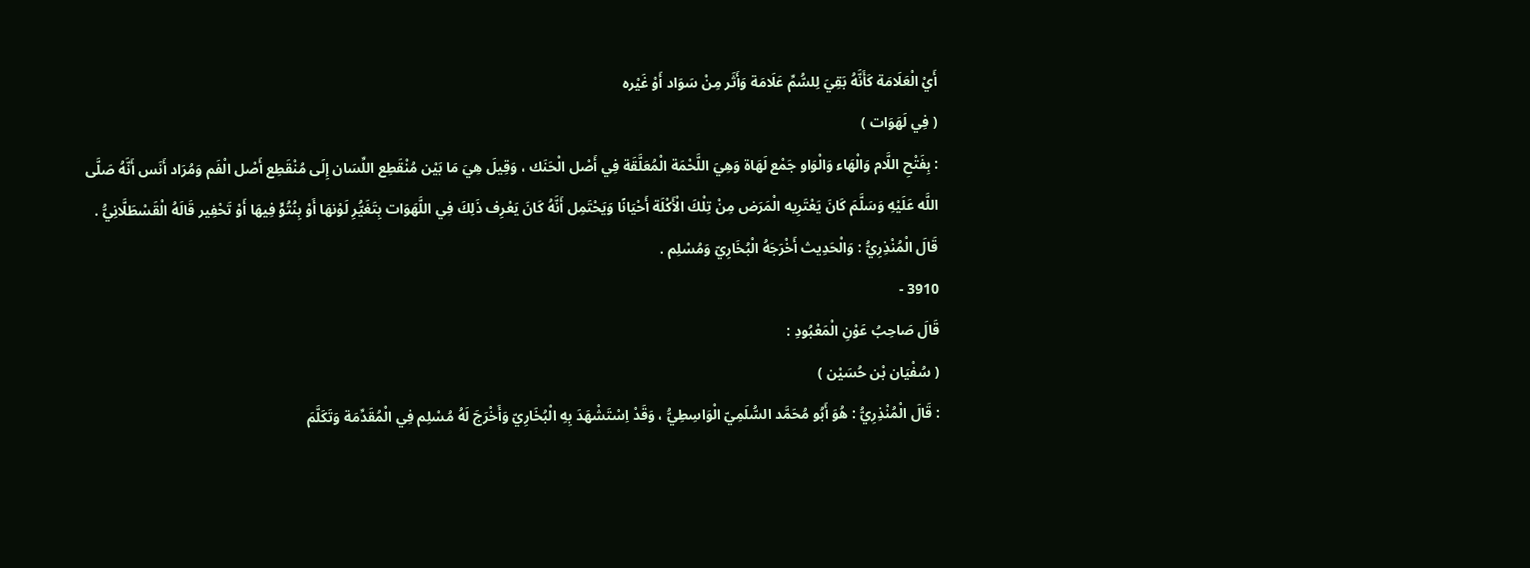أَيْ الْعَلَامَة كَأَنَّهُ بَقِيَ لِلسُّمِّ عَلَامَة وَأَثَر مِنْ سَوَاد أَوْ غَيْره
( فِي لَهَوَات )
: بِفَتْحِ اللَّام وَالْهَاء وَالْوَاو جَمْع لَهَاة وَهِيَ اللَّحْمَة الْمُعَلَّقَة فِي أَصْل الْحَنَك ، وَقِيلَ هِيَ مَا بَيْن مُنْقَطِع اللِّسَان إِلَى مُنْقَطِع أَصْل الْفَم وَمُرَاد أَنَس أَنَّهُ صَلَّى اللَّه عَلَيْهِ وَسَلَّمَ كَانَ يَعْتَرِيه الْمَرَض مِنْ تِلْكَ الْأَكْلَة أَحْيَانًا وَيَحْتَمِل أَنَّهُ كَانَ يَعْرِف ذَلِكَ فِي اللَّهَوَات بِتَغَيُّرِ لَوْنهَا أَوْ بِنُتُوٍّ فِيهَا أَوْ تَحْفِير قَالَهُ الْقَسْطَلَّانِيُّ .
قَالَ الْمُنْذِرِيُّ : وَالْحَدِيث أَخْرَجَهُ الْبُخَارِيّ وَمُسْلِم .
3910 -
قَالَ صَاحِبُ عَوْنِ الْمَعْبُودِ :
( سُفْيَان بْن حُسَيْن )
: قَالَ الْمُنْذِرِيُّ : هُوَ أَبُو مُحَمَّد السُّلَمِيّ الْوَاسِطِيُّ ، وَقَدْ اِسْتَشْهَدَ بِهِ الْبُخَارِيّ وَأَخْرَجَ لَهُ مُسْلِم فِي الْمُقَدِّمَة وَتَكَلَّمَ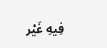فِيهِ غَيْر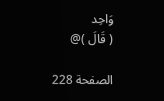وَاحِد
( قَالَ )@

الصفحة 228